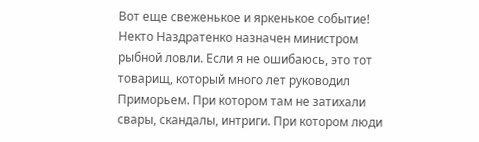Вот еще свеженькое и яркенькое событие! Некто Наздратенко назначен министром рыбной ловли. Если я не ошибаюсь, это тот товарищ, который много лет руководил Приморьем. При котором там не затихали свары, скандалы, интриги. При котором люди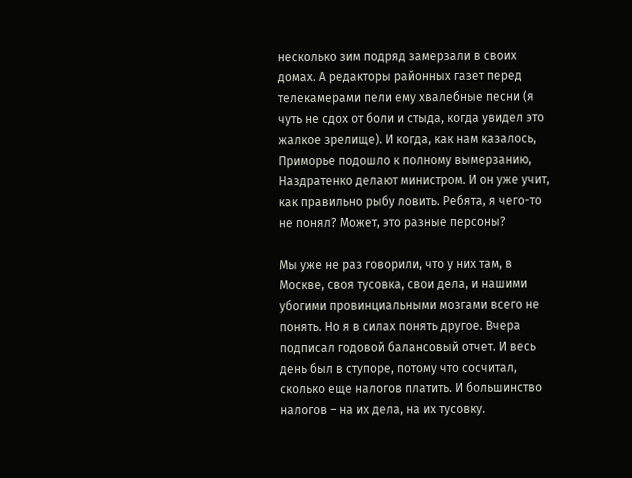несколько зим подряд замерзали в своих домах. А редакторы районных газет перед телекамерами пели ему хвалебные песни (я чуть не сдох от боли и стыда, когда увидел это жалкое зрелище). И когда, как нам казалось, Приморье подошло к полному вымерзанию, Наздратенко делают министром. И он уже учит, как правильно рыбу ловить. Ребята, я чего-то не понял? Может, это разные персоны?

Мы уже не раз говорили, что у них там, в Москве, своя тусовка, свои дела, и нашими убогими провинциальными мозгами всего не понять. Но я в силах понять другое. Вчера подписал годовой балансовый отчет. И весь день был в ступоре, потому что сосчитал, сколько еще налогов платить. И большинство налогов – на их дела, на их тусовку.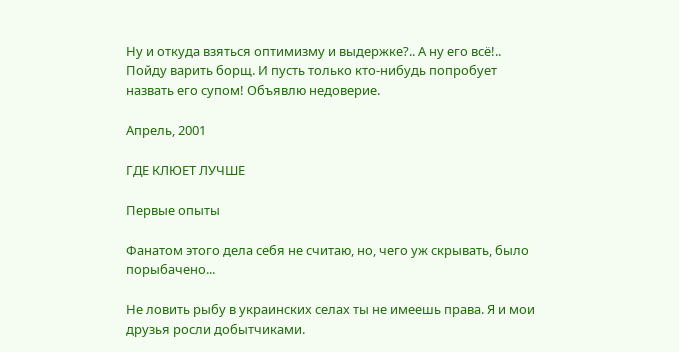Ну и откуда взяться оптимизму и выдержке?.. А ну его всё!.. Пойду варить борщ. И пусть только кто-нибудь попробует назвать его супом! Объявлю недоверие.

Апрель, 2001

ГДЕ КЛЮЕТ ЛУЧШЕ

Первые опыты

Фанатом этого дела себя не считаю, но, чего уж скрывать, было порыбачено...

Не ловить рыбу в украинских селах ты не имеешь права. Я и мои друзья росли добытчиками.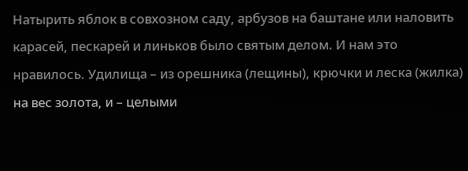Натырить яблок в совхозном саду, арбузов на баштане или наловить карасей, пескарей и линьков было святым делом. И нам это нравилось. Удилища – из орешника (лещины), крючки и леска (жилка) на вес золота, и – целыми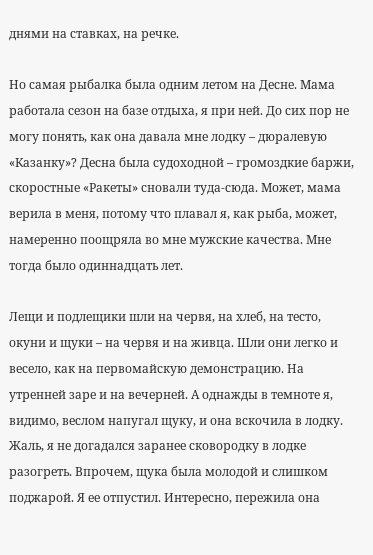днями на ставках, на речке.

Но самая рыбалка была одним летом на Десне. Мама работала сезон на базе отдыха, я при ней. До сих пор не могу понять, как она давала мне лодку – дюралевую «Казанку»? Десна была судоходной – громоздкие баржи, скоростные «Ракеты» сновали туда-сюда. Может, мама верила в меня, потому что плавал я, как рыба, может, намеренно поощряла во мне мужские качества. Мне тогда было одиннадцать лет.

Лещи и подлещики шли на червя, на хлеб, на тесто, окуни и щуки – на червя и на живца. Шли они легко и весело, как на первомайскую демонстрацию. На утренней заре и на вечерней. А однажды в темноте я, видимо, веслом напугал щуку, и она вскочила в лодку. Жаль, я не догадался заранее сковородку в лодке разогреть. Впрочем, щука была молодой и слишком поджарой. Я ее отпустил. Интересно, пережила она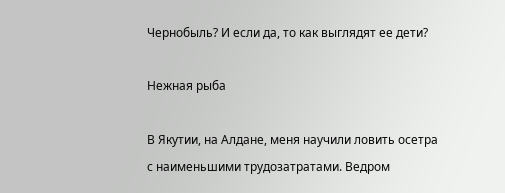Чернобыль? И если да, то как выглядят ее дети?

Нежная рыба

В Якутии, на Алдане, меня научили ловить осетра с наименьшими трудозатратами. Ведром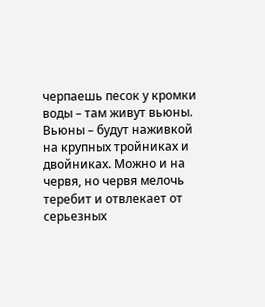черпаешь песок у кромки воды – там живут вьюны. Вьюны – будут наживкой на крупных тройниках и двойниках. Можно и на червя, но червя мелочь теребит и отвлекает от серьезных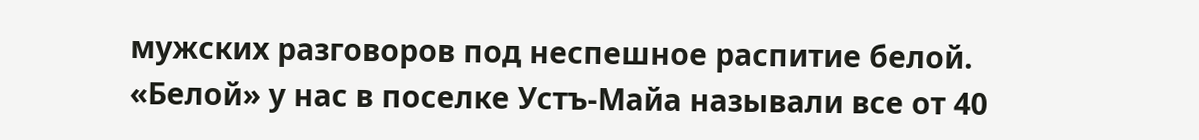мужских разговоров под неспешное распитие белой. «Белой» у нас в поселке Устъ-Майа называли все от 40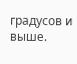градусов и выше.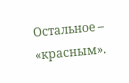Остальное – «красным».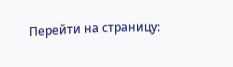Перейти на страницу: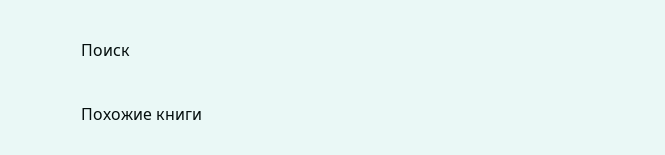Поиск

Похожие книги